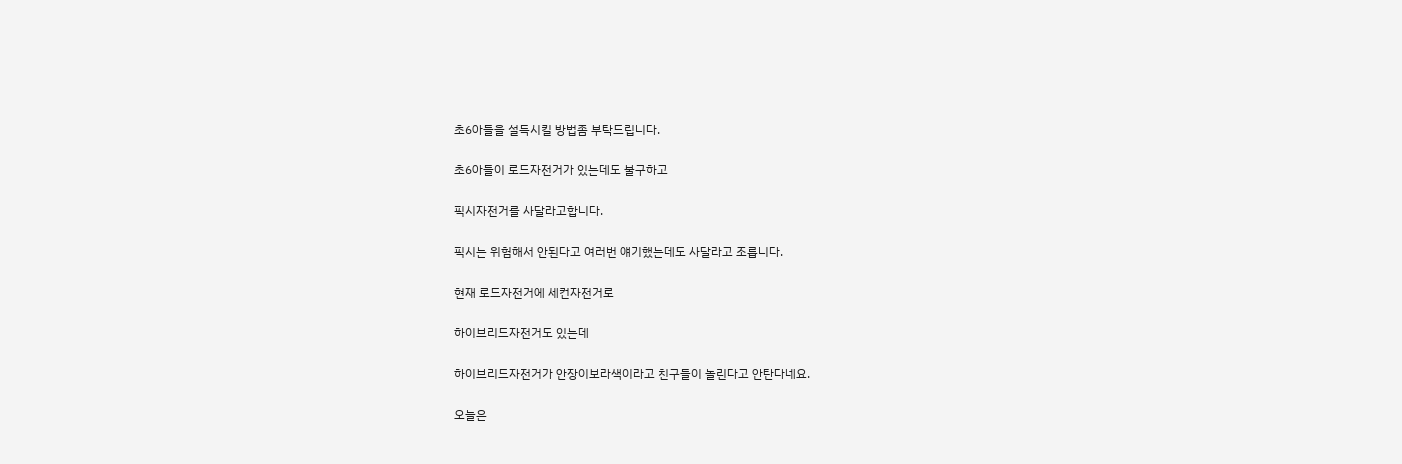초6아들을 설득시킬 방법좀 부탁드립니다.

초6아들이 로드자전거가 있는데도 불구하고

픽시자전거를 사달라고합니다.

픽시는 위험해서 안된다고 여러번 얘기했는데도 사달라고 조릅니다.

현재 로드자전거에 세컨자전거로

하이브리드자전거도 있는데

하이브리드자전거가 안장이보라색이라고 친구들이 놀린다고 안탄다네요.

오늘은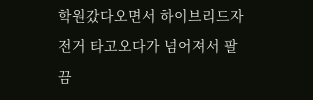학원갔다오면서 하이브리드자전거 타고오다가 넘어져서 팔끔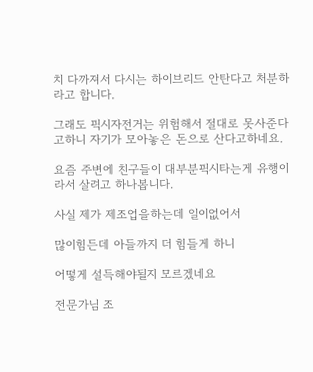치 다까져서 다시는 하이브리드 안탄다고 처분하라고 합니다.

그래도 픽시자전거는 위험해서 절대로 못사준다고하니 자기가 모아놓은 돈으로 산다고하네요.

요즘 주변에 친구들이 대부분픽시타는게 유행이라서 살려고 하나봅니다.

사실 제가 제조업을하는데 일이없어서

많이힘든데 아들까지 더 힘들게 하니

어떻게 설득해야될지 모르겠네요

전문가님 조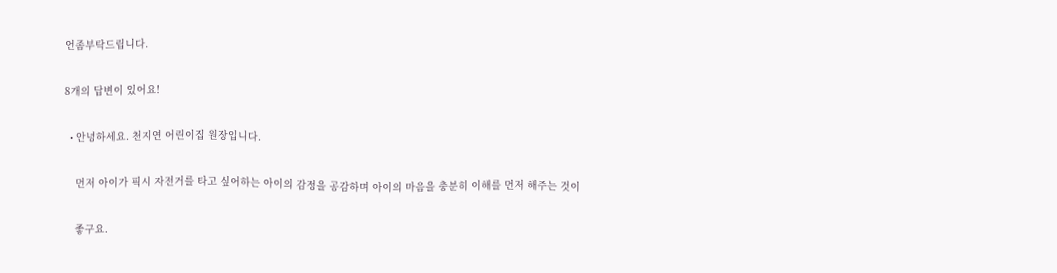언좀부탁드립니다.

8개의 답변이 있어요!

  • 안녕하세요. 천지연 어린이집 원장입니다.

    먼저 아이가 픽시 자전거를 타고 싶어하는 아이의 감정을 공감하며 아이의 마음을 충분히 이해를 먼저 해주는 것이

    좋구요.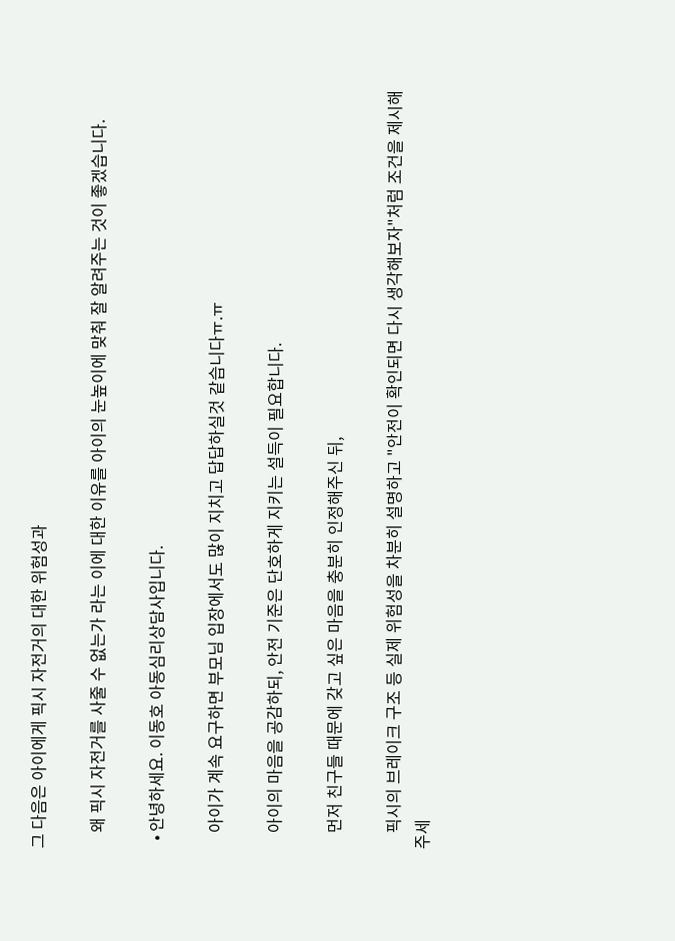그 다음은 아이에게 픽시 자전거의 대한 위험성과

    왜 픽시 자전거를 사줄 수 없는가 라는 이에 대한 이유를 아이의 눈높이에 맞춰 잘 알려주는 것이 좋겠습니다.

  • 안녕하세요. 이동호 아동심리상담사입니다.

    아이가 계속 요구하면 부모님 입장에서도 많이 지치고 답답하실것 같습니다ㅠ.ㅠ

    아이의 마음을 공감하되, 안전 기준은 단호하게 지키는 설득이 필요합니다.

    먼저 친구들 때문에 갖고 싶은 마음을 충분히 인정해주신 뒤,

    픽시의 브레이크 구조 등 실제 위험성을 차분히 설명하고 "안전이 확인되면 다시 생각해보자"처럼 조건을 제시해주세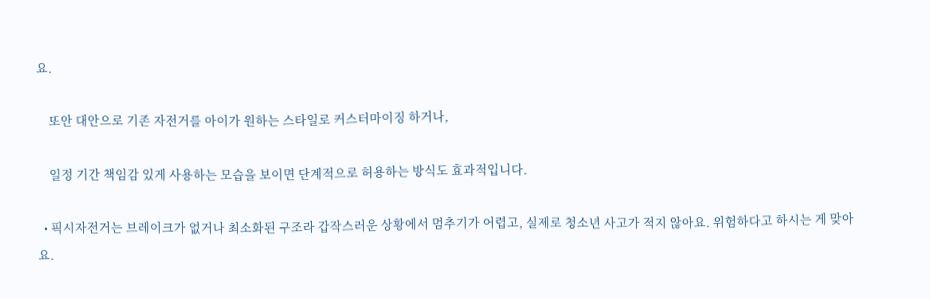요.

    또안 대안으로 기존 자전거를 아이가 원하는 스타일로 커스터마이징 하거나,

    일정 기간 책임감 있게 사용하는 모습을 보이면 단계적으로 허용하는 방식도 효과적입니다.

  • 픽시자전거는 브레이크가 없거나 최소화된 구조라 갑작스러운 상황에서 멈추기가 어렵고, 실제로 청소년 사고가 적지 않아요. 위험하다고 하시는 게 맞아요.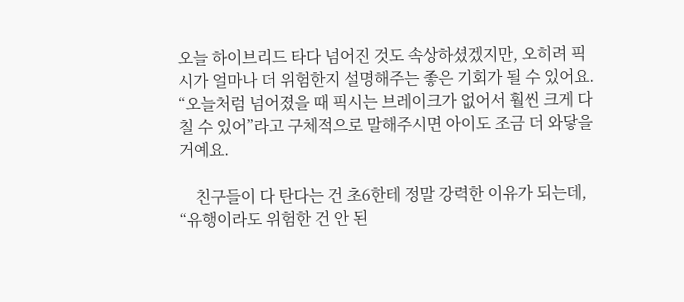오늘 하이브리드 타다 넘어진 것도 속상하셨겠지만, 오히려 픽시가 얼마나 더 위험한지 설명해주는 좋은 기회가 될 수 있어요. “오늘처럼 넘어졌을 때 픽시는 브레이크가 없어서 훨씬 크게 다칠 수 있어”라고 구체적으로 말해주시면 아이도 조금 더 와닿을 거예요.

    친구들이 다 탄다는 건 초6한테 정말 강력한 이유가 되는데, “유행이라도 위험한 건 안 된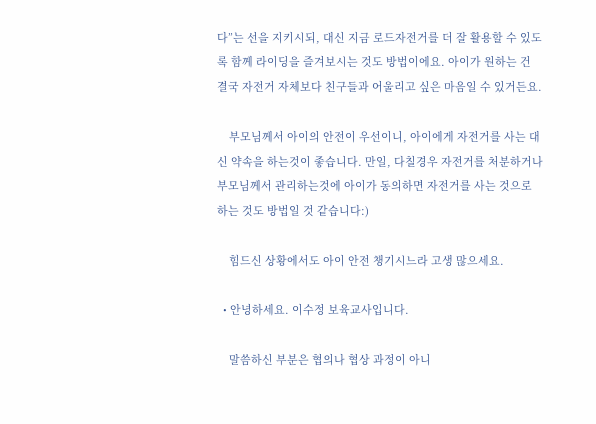다”는 선을 지키시되, 대신 지금 로드자전거를 더 잘 활용할 수 있도록 함께 라이딩을 즐겨보시는 것도 방법이에요. 아이가 원하는 건 결국 자전거 자체보다 친구들과 어울리고 싶은 마음일 수 있거든요.

    부모님께서 아이의 안전이 우선이니, 아이에게 자전거를 사는 대신 약속을 하는것이 좋습니다. 만일, 다칠경우 자전거를 처분하거나 부모님께서 관리하는것에 아이가 동의하면 자전거를 사는 것으로 하는 것도 방법일 것 같습니다:)

    힘드신 상황에서도 아이 안전 챙기시느라 고생 많으세요.

  • 안녕하세요. 이수정 보육교사입니다.

    말씀하신 부분은 협의나 협상 과정이 아니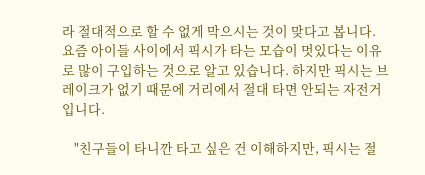라 절대적으로 할 수 없게 막으시는 것이 맞다고 봅니다. 요즘 아이들 사이에서 픽시가 타는 모습이 멋있다는 이유로 많이 구입하는 것으로 알고 있습니다. 하지만 픽시는 브레이크가 없기 때문에 거리에서 절대 타면 안되는 자전거 입니다.

    "친구들이 타니깐 타고 싶은 건 이해하지만, 픽시는 절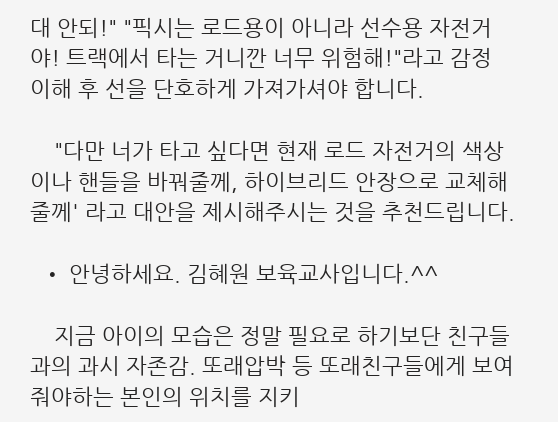대 안되!" "픽시는 로드용이 아니라 선수용 자전거야! 트랙에서 타는 거니깐 너무 위험해!"라고 감정 이해 후 선을 단호하게 가져가셔야 합니다.

    "다만 너가 타고 싶다면 현재 로드 자전거의 색상이나 핸들을 바꿔줄께, 하이브리드 안장으로 교체해줄께' 라고 대안을 제시해주시는 것을 추천드립니다.

  • 안녕하세요. 김혜원 보육교사입니다.^^

    지금 아이의 모습은 정말 필요로 하기보단 친구들과의 과시 자존감. 또래압박 등 또래친구들에게 보여줘야하는 본인의 위치를 지키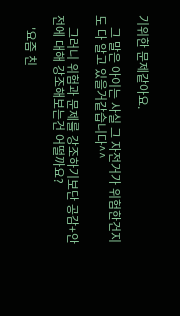기위한 문제같아요.

    그 말은 아이는 사실 그 자전거가 위험한건지도 다 알고 있을거같습니다^^

    그러니 위험과 문제를 강조하기보단 공감+안전에 대해 강조해보는건 어떨까요?

    '요즘 친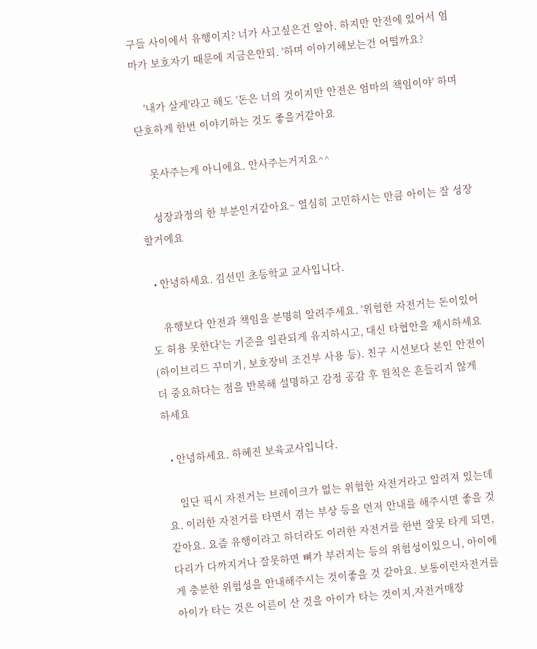구들 사이에서 유행이지? 너가 사고싶은건 알아. 하지만 안전에 있어서 엄마가 보호자기 때문에 지금은안되. '하며 이야기해보는건 어떨까요?

    '내가 살게'라고 해도 '돈은 너의 것이지만 안전은 엄마의 책임이야' 하며 단호하게 한번 이야기하는 것도 좋을거같아요

    못사주는게 아니에요. 안사주는거지요^^

    성장과정의 한 부분인거같아요~ 열심히 고민하시는 만큼 아이는 잘 성장할거에요

  • 안녕하세요. 김선민 초등학교 교사입니다.

    유행보다 안전과 책임을 분명히 알려주세요. '위험한 자전거는 돈이있어도 허용 못한다'는 기준을 일관되게 유지하시고, 대신 타협안을 제시하세요(하이브리드 꾸미기, 보호장비 조건부 사용 등). 친구 시선보다 본인 안전이 더 중요하다는 점을 반복해 설명하고 감정 공감 후 원칙은 흔들리지 않게 하세요

  • 안녕하세요. 하혜진 보육교사입니다.

    일단 픽시 자전거는 브레이크가 없는 위험한 자전거라고 알려져 있는데요. 이러한 자전거를 타면서 겪는 부상 등을 먼저 안내를 해주시면 좋을 것 같아요. 요즘 유행이라고 하더라도 이러한 자전거를 한번 잘못 타게 되면, 다리가 다까지거나 잘못하면 뼈가 부러지는 등의 위험성이있으니, 아이에게 충분한 위험성을 안내해주시는 것이좋을 것 같아요. 보통이런자전거를 아이가 타는 것은 어른이 산 것을 아이가 타는 것이지,자전거매장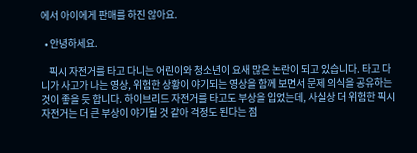에서 아이에게 판매를 하진 않아요.

  • 안녕하세요.

    픽시 자전거를 타고 다니는 어린이와 청소년이 요새 많은 논란이 되고 있습니다. 타고 다니가 사고가 나는 영상, 위험한 상황이 야기되는 영상을 함께 보면서 문제 의식을 공유하는 것이 좋을 듯 합니다. 하이브리드 자전거를 타고도 부상을 입었는데, 사실상 더 위험한 픽시 자전거는 더 큰 부상이 야기될 것 같아 걱정도 된다는 점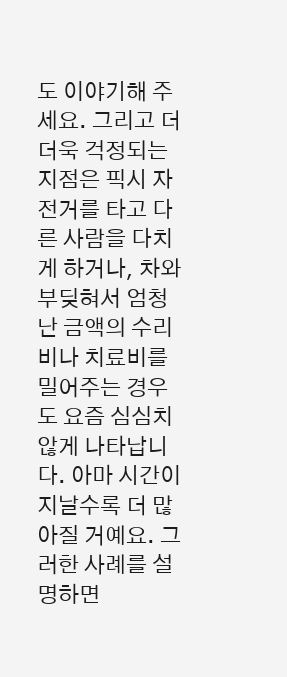도 이야기해 주세요. 그리고 더더욱 걱정되는 지점은 픽시 자전거를 타고 다른 사람을 다치게 하거나, 차와 부딪혀서 엄청난 금액의 수리비나 치료비를 밀어주는 경우도 요즘 심심치 않게 나타납니다. 아마 시간이 지날수록 더 많아질 거예요. 그러한 사례를 설명하면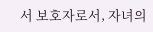서 보호자로서, 자녀의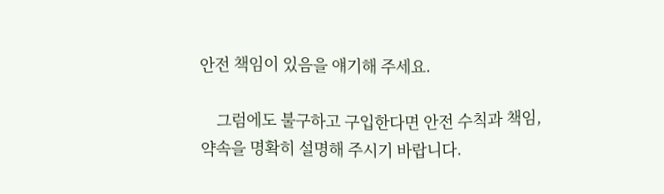안전 책임이 있음을 얘기해 주세요.

    그럼에도 불구하고 구입한다면 안전 수칙과 책임, 약속을 명확히 설명해 주시기 바랍니다.